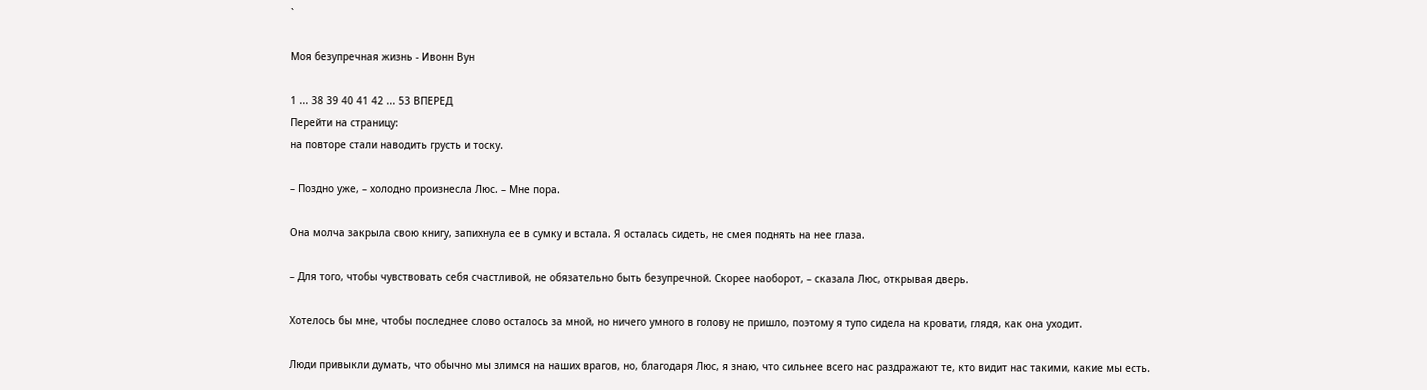`

Моя безупречная жизнь - Ивонн Вун

1 ... 38 39 40 41 42 ... 53 ВПЕРЕД
Перейти на страницу:
на повторе стали наводить грусть и тоску.

– Поздно уже, – холодно произнесла Люс. – Мне пора.

Она молча закрыла свою книгу, запихнула ее в сумку и встала. Я осталась сидеть, не смея поднять на нее глаза.

– Для того, чтобы чувствовать себя счастливой, не обязательно быть безупречной. Скорее наоборот, – сказала Люс, открывая дверь.

Хотелось бы мне, чтобы последнее слово осталось за мной, но ничего умного в голову не пришло, поэтому я тупо сидела на кровати, глядя, как она уходит.

Люди привыкли думать, что обычно мы злимся на наших врагов, но, благодаря Люс, я знаю, что сильнее всего нас раздражают те, кто видит нас такими, какие мы есть.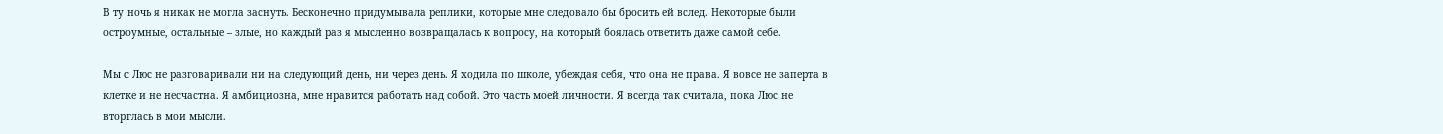В ту ночь я никак не могла заснуть. Бесконечно придумывала реплики, которые мне следовало бы бросить ей вслед. Некоторые были остроумные, остальные – злые, но каждый раз я мысленно возвращалась к вопросу, на который боялась ответить даже самой себе.

Мы с Люс не разговаривали ни на следующий день, ни через день. Я ходила по школе, убеждая себя, что она не права. Я вовсе не заперта в клетке и не несчастна. Я амбициозна, мне нравится работать над собой. Это часть моей личности. Я всегда так считала, пока Люс не вторглась в мои мысли.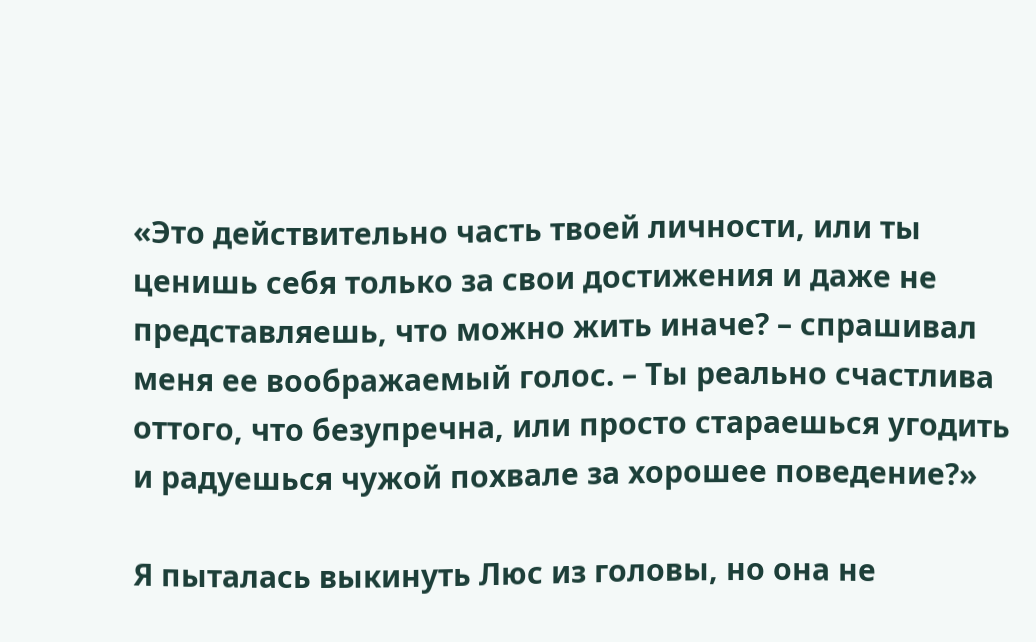«Это действительно часть твоей личности, или ты ценишь себя только за свои достижения и даже не представляешь, что можно жить иначе? – спрашивал меня ее воображаемый голос. – Ты реально счастлива оттого, что безупречна, или просто стараешься угодить и радуешься чужой похвале за хорошее поведение?»

Я пыталась выкинуть Люс из головы, но она не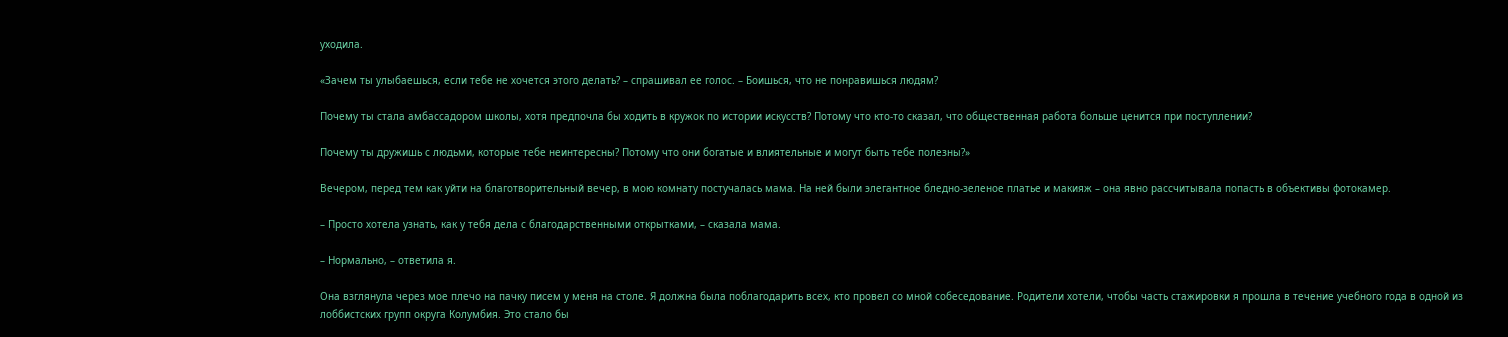уходила.

«Зачем ты улыбаешься, если тебе не хочется этого делать? – спрашивал ее голос. – Боишься, что не понравишься людям?

Почему ты стала амбассадором школы, хотя предпочла бы ходить в кружок по истории искусств? Потому что кто-то сказал, что общественная работа больше ценится при поступлении?

Почему ты дружишь с людьми, которые тебе неинтересны? Потому что они богатые и влиятельные и могут быть тебе полезны?»

Вечером, перед тем как уйти на благотворительный вечер, в мою комнату постучалась мама. На ней были элегантное бледно-зеленое платье и макияж – она явно рассчитывала попасть в объективы фотокамер.

– Просто хотела узнать, как у тебя дела с благодарственными открытками, – сказала мама.

– Нормально, – ответила я.

Она взглянула через мое плечо на пачку писем у меня на столе. Я должна была поблагодарить всех, кто провел со мной собеседование. Родители хотели, чтобы часть стажировки я прошла в течение учебного года в одной из лоббистских групп округа Колумбия. Это стало бы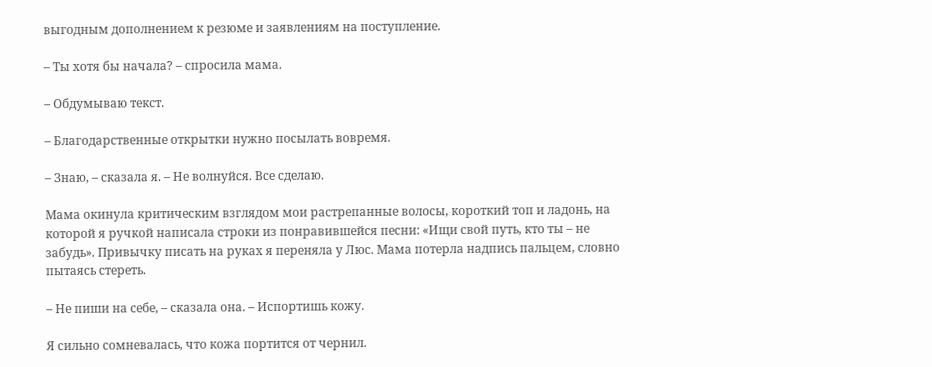выгодным дополнением к резюме и заявлениям на поступление.

– Ты хотя бы начала? – спросила мама.

– Обдумываю текст.

– Благодарственные открытки нужно посылать вовремя.

– Знаю, – сказала я. – Не волнуйся. Все сделаю.

Мама окинула критическим взглядом мои растрепанные волосы, короткий топ и ладонь, на которой я ручкой написала строки из понравившейся песни: «Ищи свой путь, кто ты – не забудь». Привычку писать на руках я переняла у Люс. Мама потерла надпись пальцем, словно пытаясь стереть.

– Не пиши на себе, – сказала она. – Испортишь кожу.

Я сильно сомневалась, что кожа портится от чернил.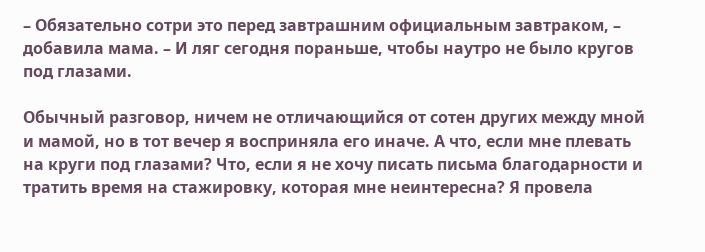– Обязательно сотри это перед завтрашним официальным завтраком, – добавила мама. – И ляг сегодня пораньше, чтобы наутро не было кругов под глазами.

Обычный разговор, ничем не отличающийся от сотен других между мной и мамой, но в тот вечер я восприняла его иначе. А что, если мне плевать на круги под глазами? Что, если я не хочу писать письма благодарности и тратить время на стажировку, которая мне неинтересна? Я провела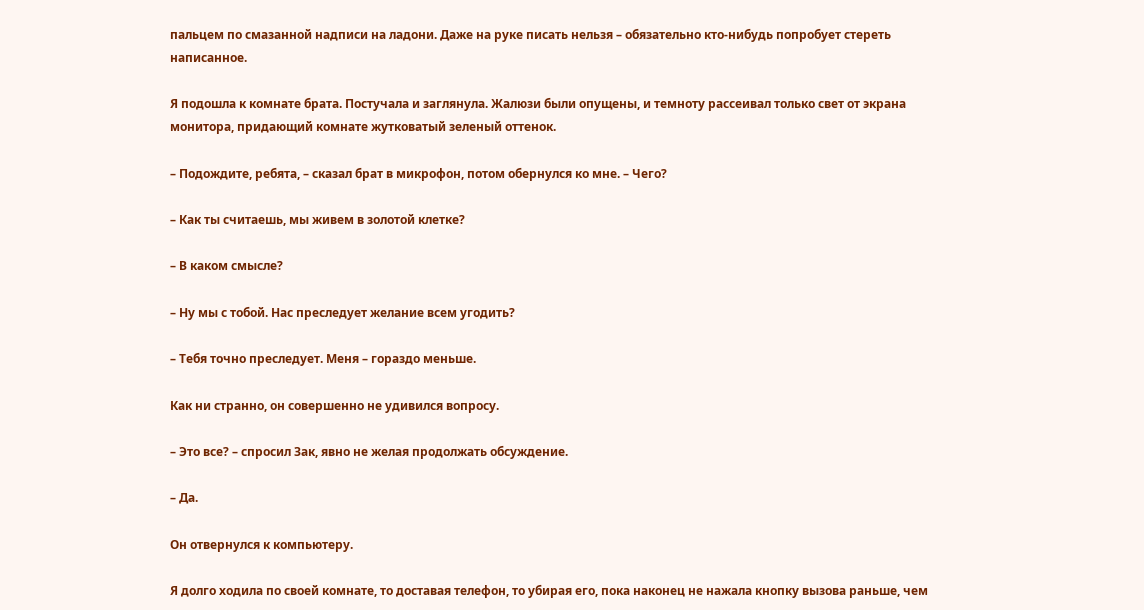пальцем по смазанной надписи на ладони. Даже на руке писать нельзя – обязательно кто-нибудь попробует стереть написанное.

Я подошла к комнате брата. Постучала и заглянула. Жалюзи были опущены, и темноту рассеивал только свет от экрана монитора, придающий комнате жутковатый зеленый оттенок.

– Подождите, ребята, – сказал брат в микрофон, потом обернулся ко мне. – Чего?

– Как ты считаешь, мы живем в золотой клетке?

– В каком смысле?

– Ну мы с тобой. Нас преследует желание всем угодить?

– Тебя точно преследует. Меня – гораздо меньше.

Как ни странно, он совершенно не удивился вопросу.

– Это все? – спросил Зак, явно не желая продолжать обсуждение.

– Да.

Он отвернулся к компьютеру.

Я долго ходила по своей комнате, то доставая телефон, то убирая его, пока наконец не нажала кнопку вызова раньше, чем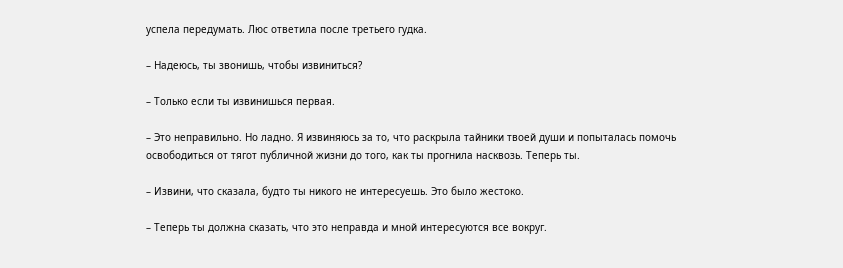успела передумать. Люс ответила после третьего гудка.

– Надеюсь, ты звонишь, чтобы извиниться?

– Только если ты извинишься первая.

– Это неправильно. Но ладно. Я извиняюсь за то, что раскрыла тайники твоей души и попыталась помочь освободиться от тягот публичной жизни до того, как ты прогнила насквозь. Теперь ты.

– Извини, что сказала, будто ты никого не интересуешь. Это было жестоко.

– Теперь ты должна сказать, что это неправда и мной интересуются все вокруг.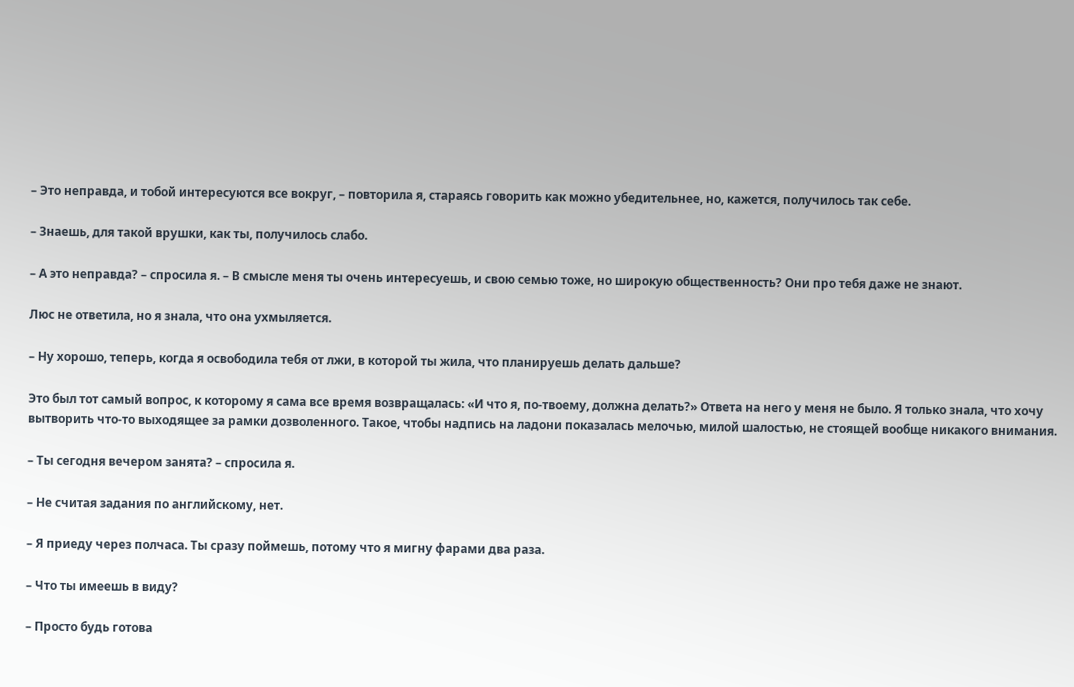– Это неправда, и тобой интересуются все вокруг, – повторила я, стараясь говорить как можно убедительнее, но, кажется, получилось так себе.

– Знаешь, для такой врушки, как ты, получилось слабо.

– А это неправда? – спросила я. – В смысле меня ты очень интересуешь, и свою семью тоже, но широкую общественность? Они про тебя даже не знают.

Люс не ответила, но я знала, что она ухмыляется.

– Ну хорошо, теперь, когда я освободила тебя от лжи, в которой ты жила, что планируешь делать дальше?

Это был тот самый вопрос, к которому я сама все время возвращалась: «И что я, по-твоему, должна делать?» Ответа на него у меня не было. Я только знала, что хочу вытворить что-то выходящее за рамки дозволенного. Такое, чтобы надпись на ладони показалась мелочью, милой шалостью, не стоящей вообще никакого внимания.

– Ты сегодня вечером занята? – спросила я.

– Не считая задания по английскому, нет.

– Я приеду через полчаса. Ты сразу поймешь, потому что я мигну фарами два раза.

– Что ты имеешь в виду?

– Просто будь готова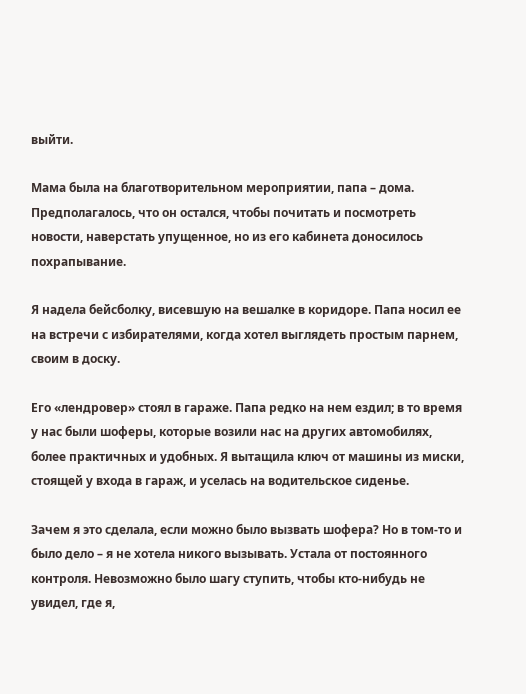выйти.

Мама была на благотворительном мероприятии, папа – дома. Предполагалось, что он остался, чтобы почитать и посмотреть новости, наверстать упущенное, но из его кабинета доносилось похрапывание.

Я надела бейсболку, висевшую на вешалке в коридоре. Папа носил ее на встречи с избирателями, когда хотел выглядеть простым парнем, своим в доску.

Его «лендровер» стоял в гараже. Папа редко на нем ездил; в то время у нас были шоферы, которые возили нас на других автомобилях, более практичных и удобных. Я вытащила ключ от машины из миски, стоящей у входа в гараж, и уселась на водительское сиденье.

Зачем я это сделала, если можно было вызвать шофера? Но в том-то и было дело – я не хотела никого вызывать. Устала от постоянного контроля. Невозможно было шагу ступить, чтобы кто-нибудь не увидел, где я,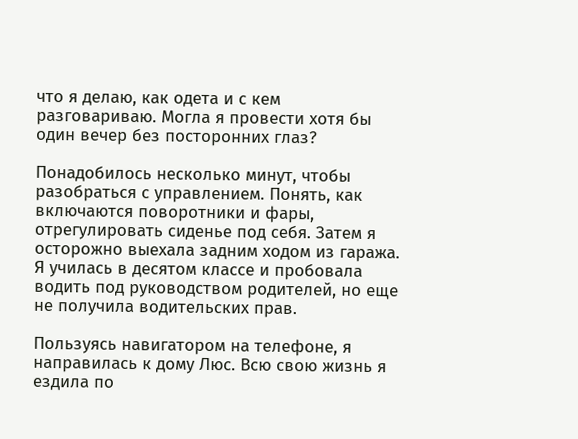что я делаю, как одета и с кем разговариваю. Могла я провести хотя бы один вечер без посторонних глаз?

Понадобилось несколько минут, чтобы разобраться с управлением. Понять, как включаются поворотники и фары, отрегулировать сиденье под себя. Затем я осторожно выехала задним ходом из гаража. Я училась в десятом классе и пробовала водить под руководством родителей, но еще не получила водительских прав.

Пользуясь навигатором на телефоне, я направилась к дому Люс. Всю свою жизнь я ездила по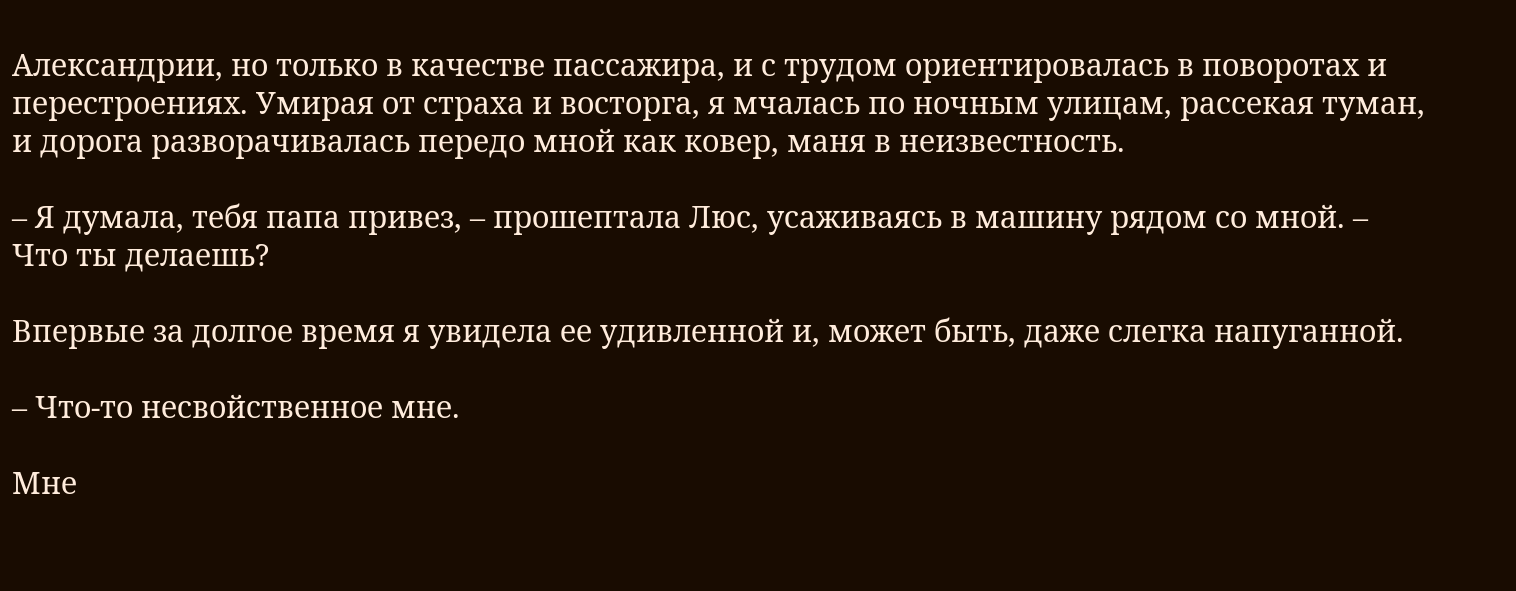Александрии, но только в качестве пассажира, и с трудом ориентировалась в поворотах и перестроениях. Умирая от страха и восторга, я мчалась по ночным улицам, рассекая туман, и дорога разворачивалась передо мной как ковер, маня в неизвестность.

– Я думала, тебя папа привез, – прошептала Люс, усаживаясь в машину рядом со мной. – Что ты делаешь?

Впервые за долгое время я увидела ее удивленной и, может быть, даже слегка напуганной.

– Что-то несвойственное мне.

Мне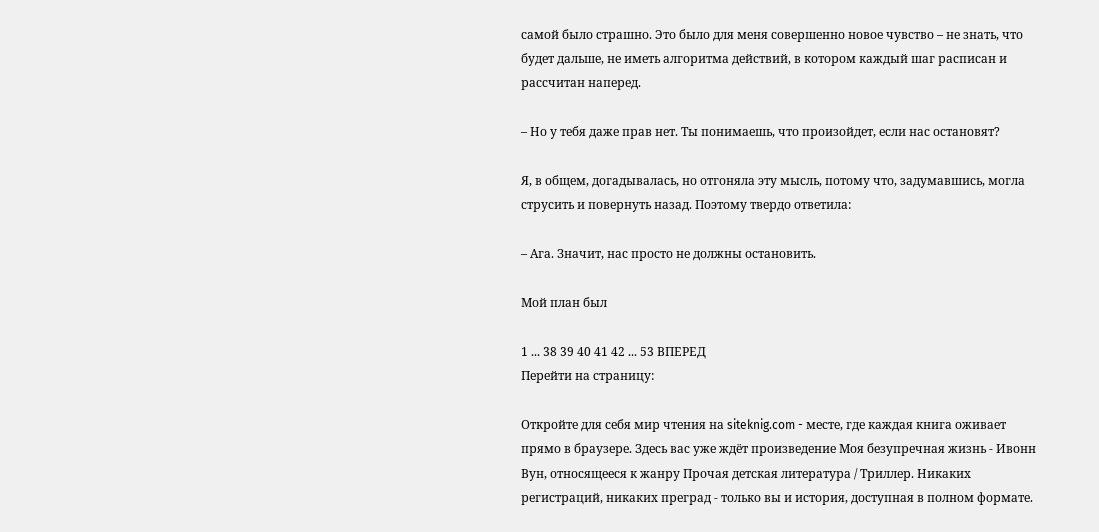самой было страшно. Это было для меня совершенно новое чувство – не знать, что будет дальше, не иметь алгоритма действий, в котором каждый шаг расписан и рассчитан наперед.

– Но у тебя даже прав нет. Ты понимаешь, что произойдет, если нас остановят?

Я, в общем, догадывалась, но отгоняла эту мысль, потому что, задумавшись, могла струсить и повернуть назад. Поэтому твердо ответила:

– Ага. Значит, нас просто не должны остановить.

Мой план был

1 ... 38 39 40 41 42 ... 53 ВПЕРЕД
Перейти на страницу:

Откройте для себя мир чтения на siteknig.com - месте, где каждая книга оживает прямо в браузере. Здесь вас уже ждёт произведение Моя безупречная жизнь - Ивонн Вун, относящееся к жанру Прочая детская литература / Триллер. Никаких регистраций, никаких преград - только вы и история, доступная в полном формате.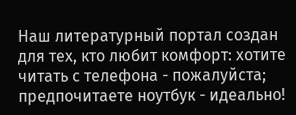Наш литературный портал создан для тех, кто любит комфорт: хотите читать с телефона - пожалуйста; предпочитаете ноутбук - идеально!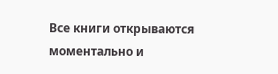Все книги открываются моментально и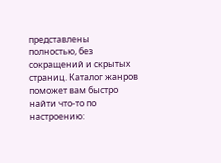представлены полностью, без сокращений и скрытых страниц. Каталог жанров поможет вам быстро найти что-то по настроению: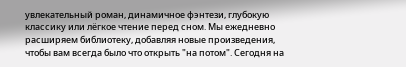увлекательный роман, динамичное фэнтези, глубокую классику или лёгкое чтение перед сном. Мы ежедневно расширяем библиотеку, добавляя новые произведения, чтобы вам всегда было что открыть "на потом". Сегодня на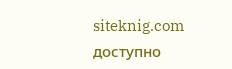siteknig.com доступно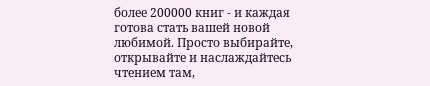более 200000 книг - и каждая готова стать вашей новой любимой. Просто выбирайте, открывайте и наслаждайтесь чтением там,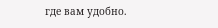где вам удобно.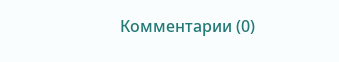Комментарии (0)